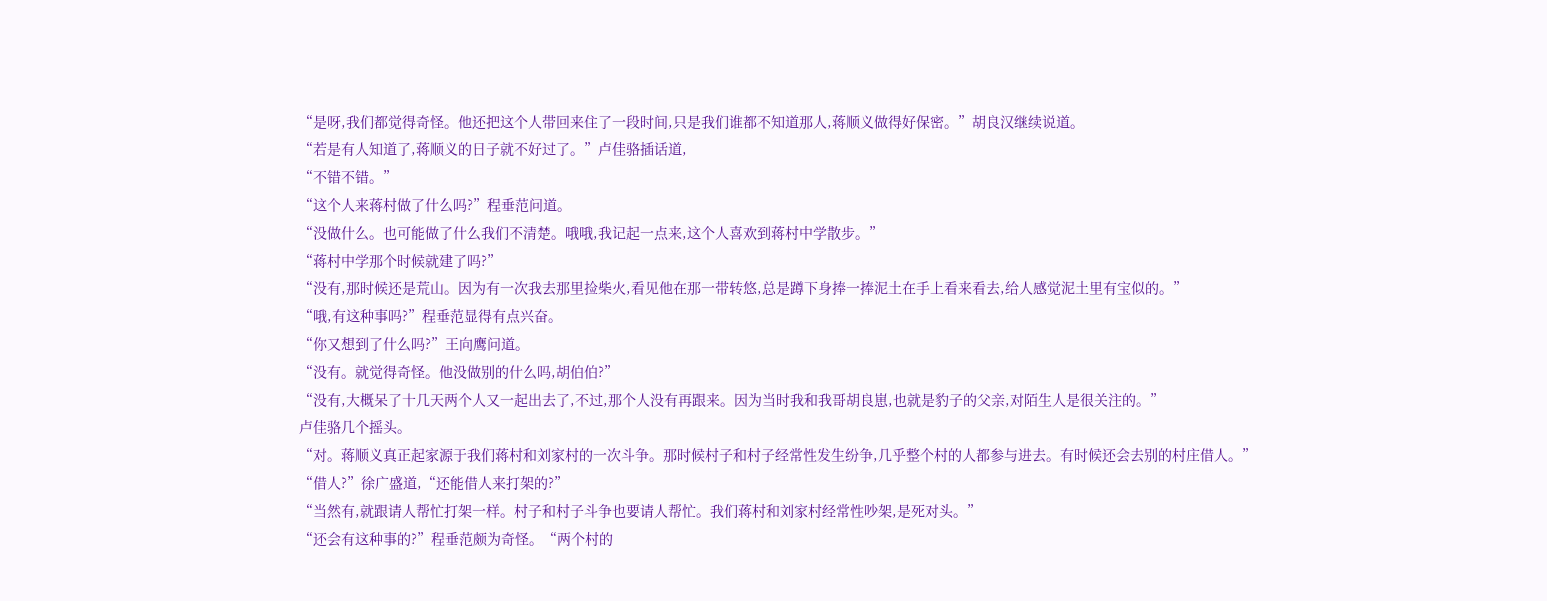“是呀,我们都觉得奇怪。他还把这个人带回来住了一段时间,只是我们谁都不知道那人,蒋顺义做得好保密。”胡良汉继续说道。
“若是有人知道了,蒋顺义的日子就不好过了。”卢佳骆插话道,
“不错不错。”
“这个人来蒋村做了什么吗?”程垂范问道。
“没做什么。也可能做了什么我们不清楚。哦哦,我记起一点来,这个人喜欢到蒋村中学散步。”
“蒋村中学那个时候就建了吗?”
“没有,那时候还是荒山。因为有一次我去那里捡柴火,看见他在那一带转悠,总是蹲下身捧一捧泥土在手上看来看去,给人感觉泥土里有宝似的。”
“哦,有这种事吗?”程垂范显得有点兴奋。
“你又想到了什么吗?”王向鹰问道。
“没有。就觉得奇怪。他没做别的什么吗,胡伯伯?”
“没有,大概呆了十几天两个人又一起出去了,不过,那个人没有再跟来。因为当时我和我哥胡良崽,也就是豹子的父亲,对陌生人是很关注的。”
卢佳骆几个摇头。
“对。蒋顺义真正起家源于我们蒋村和刘家村的一次斗争。那时候村子和村子经常性发生纷争,几乎整个村的人都参与进去。有时候还会去别的村庄借人。”
“借人?”徐广盛道,“还能借人来打架的?”
“当然有,就跟请人帮忙打架一样。村子和村子斗争也要请人帮忙。我们蒋村和刘家村经常性吵架,是死对头。”
“还会有这种事的?”程垂范颇为奇怪。“两个村的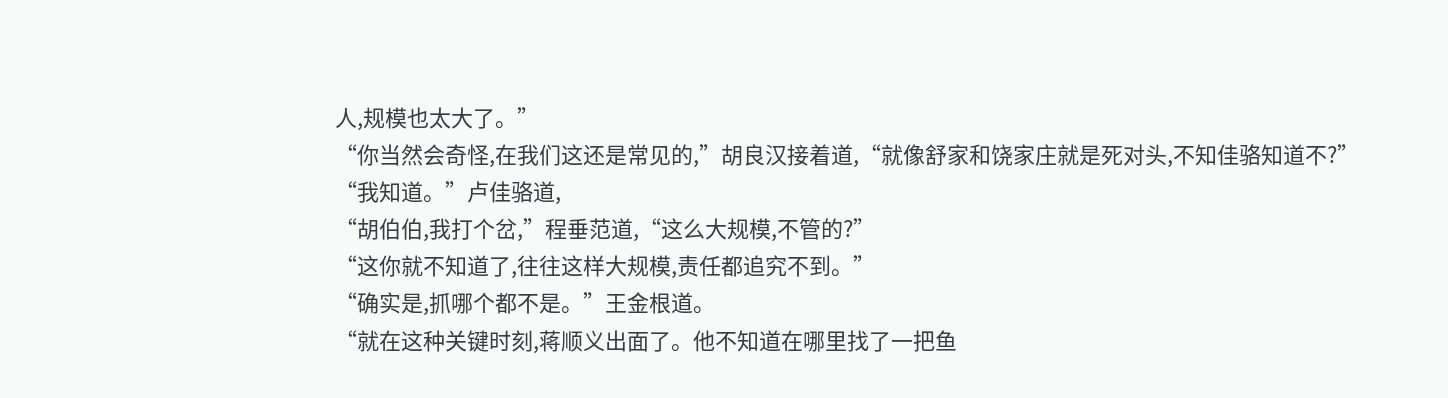人,规模也太大了。”
“你当然会奇怪,在我们这还是常见的,”胡良汉接着道,“就像舒家和饶家庄就是死对头,不知佳骆知道不?”
“我知道。”卢佳骆道,
“胡伯伯,我打个岔,”程垂范道,“这么大规模,不管的?”
“这你就不知道了,往往这样大规模,责任都追究不到。”
“确实是,抓哪个都不是。”王金根道。
“就在这种关键时刻,蒋顺义出面了。他不知道在哪里找了一把鱼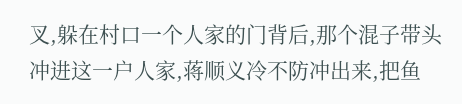叉,躲在村口一个人家的门背后,那个混子带头冲进这一户人家,蒋顺义冷不防冲出来,把鱼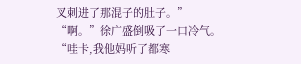叉刺进了那混子的肚子。”
“啊。”徐广盛倒吸了一口冷气。
“哇卡,我他妈听了都寒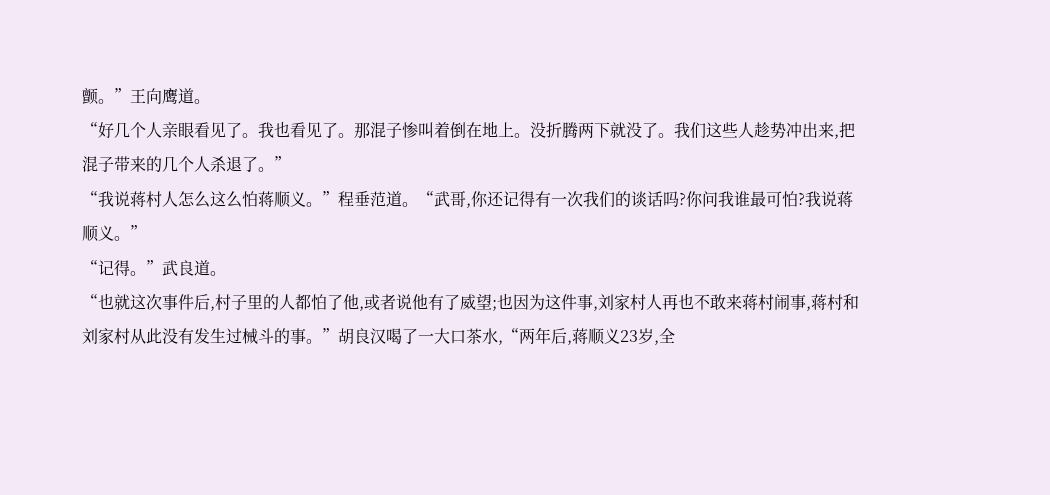颤。”王向鹰道。
“好几个人亲眼看见了。我也看见了。那混子惨叫着倒在地上。没折腾两下就没了。我们这些人趁势冲出来,把混子带来的几个人杀退了。”
“我说蒋村人怎么这么怕蒋顺义。”程垂范道。“武哥,你还记得有一次我们的谈话吗?你问我谁最可怕?我说蒋顺义。”
“记得。”武良道。
“也就这次事件后,村子里的人都怕了他,或者说他有了威望;也因为这件事,刘家村人再也不敢来蒋村闹事,蒋村和刘家村从此没有发生过械斗的事。”胡良汉喝了一大口茶水,“两年后,蒋顺义23岁,全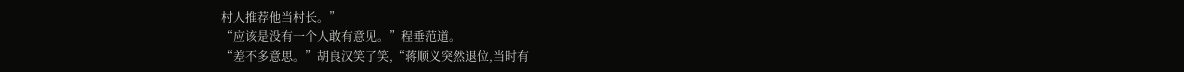村人推荐他当村长。”
“应该是没有一个人敢有意见。”程垂范道。
“差不多意思。”胡良汉笑了笑,“蒋顺义突然退位,当时有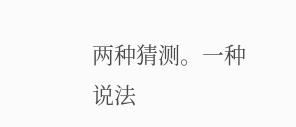两种猜测。一种说法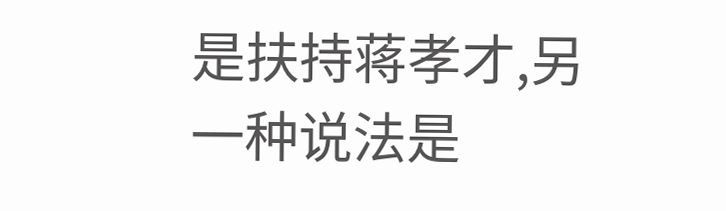是扶持蒋孝才,另一种说法是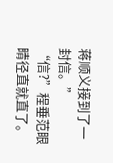蒋顺义接到了一封信。”
“信?”程垂范眼睛径直就直了。